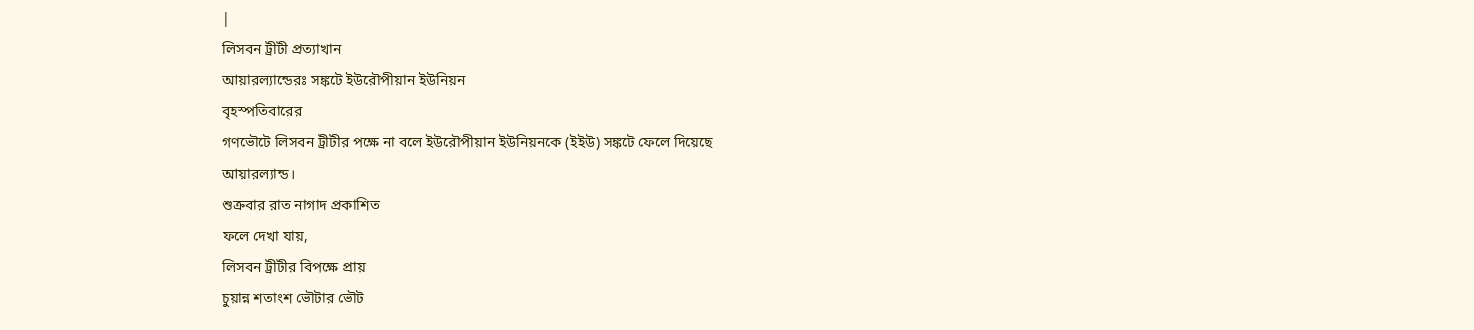|
লিসবন ট্রীটী প্রত্যাখান
আয়ারল্যান্ডেরঃ সঙ্কটে ইউরৌপীয়ান ইউনিয়ন
বৃহস্পতিবারের
গণভৌটে লিসবন ট্রীটীর পক্ষে না বলে ইউরৌপীয়ান ইউনিয়নকে (ইইউ) সঙ্কটে ফেলে দিয়েছে
আয়ারল্যান্ড।
শুক্রবার রাত নাগাদ প্রকাশিত
ফলে দেখা যায়,
লিসবন ট্রীটীর বিপক্ষে প্রায়
চুয়ান্ন শতাংশ ভৌটার ভৌট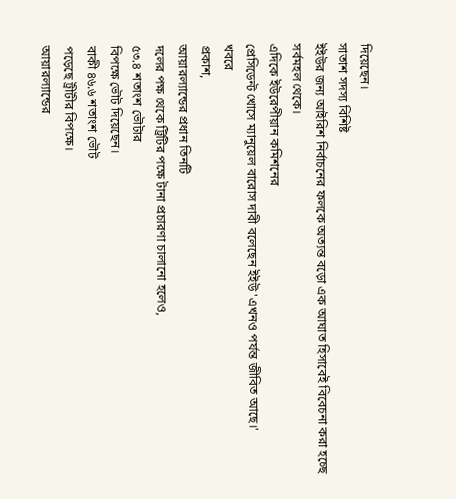দিয়েছেন।
সাতাশ সদস্য বিশিষ্ট
ইইউর জন্য আইরিশ নির্বাচনের ফলকে অত্যন্ত বড়ো এক আঘাত হিসাবেই বিবেচনা করা হচ্ছে
সর্বমহল থেকে।
এদিকে ইউরেপীয়ান কমিশনের
প্রেসিডেন্ট খোসে ম্যানুয়েল বারোস দাবী বলেছেন ইইউ 'এখনও পর্যন্ত জীবিত আছে।'
খবরে
প্রকাশ,
আয়ারল্যান্ডের প্রধান তিনটি
দলের পক্ষ থেকে ট্রিটির পক্ষে টানা প্রচারণা চালানো হলেও,
৫৩.৪ শতাংশ ভৌটার
বিপক্ষে ভৌট দিয়েছেন।
বাকী ৪৬.৬ শতাংশ ভৌট
পড়েছে ট্রীটীর বিপক্ষে।
আয়ারল্যান্ডের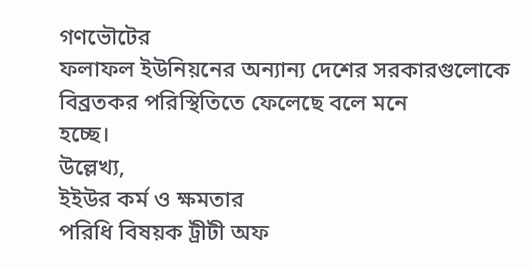গণভৌটের
ফলাফল ইউনিয়নের অন্যান্য দেশের সরকারগুলোকে বিব্রতকর পরিস্থিতিতে ফেলেছে বলে মনে
হচ্ছে।
উল্লেখ্য,
ইইউর কর্ম ও ক্ষমতার
পরিধি বিষয়ক ট্রীটী অফ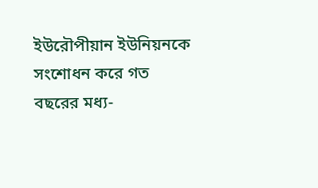ইউরৌপীয়ান ইউনিয়নকে সংশোধন করে গত বছরের মধ্য-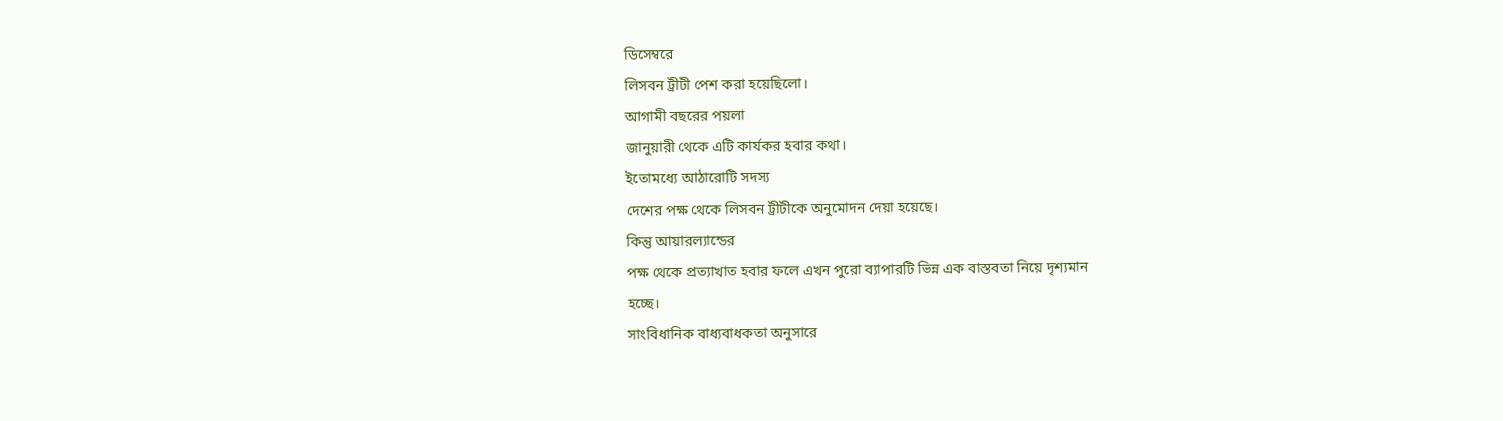ডিসেম্বরে
লিসবন ট্রীটী পেশ করা হয়েছিলো।
আগামী বছরের পয়লা
জানুয়ারী থেকে এটি কার্যকর হবার কথা।
ইতোমধ্যে আঠারোটি সদস্য
দেশের পক্ষ থেকে লিসবন ট্রীটীকে অনুমোদন দেয়া হয়েছে।
কিন্তু আয়ারল্যান্ডের
পক্ষ থেকে প্রত্যাখাত হবার ফলে এখন পুরো ব্যাপারটি ভিন্ন এক বাস্তবতা নিয়ে দৃশ্যমান
হচ্ছে।
সাংবিধানিক বাধ্যবাধকতা অনুসারে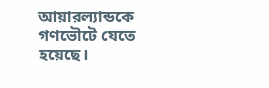আয়ারল্যান্ডকে গণভৌটে যেতে হয়েছে।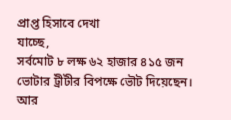প্রাপ্ত হিসাবে দেখা
যাচ্ছে,
সর্বমোট ৮ লক্ষ ৬২ হাজার ৪১৫ জন
ভোটার ট্রীটীর বিপক্ষে ভৌট দিয়েছেন।
আর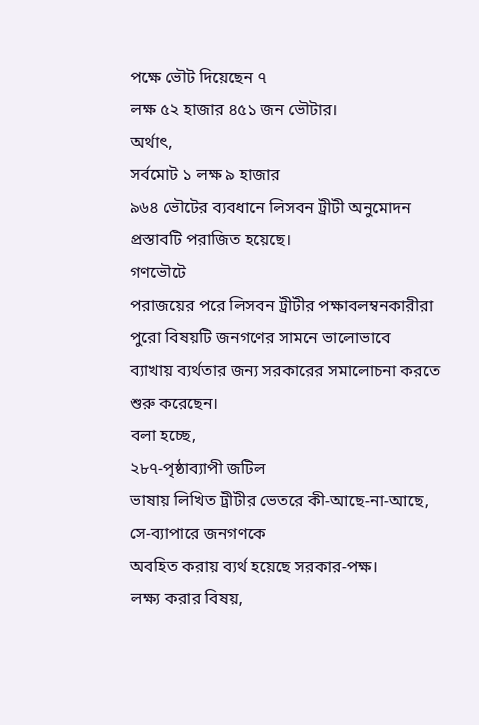পক্ষে ভৌট দিয়েছেন ৭
লক্ষ ৫২ হাজার ৪৫১ জন ভৌটার।
অর্থাৎ,
সর্বমোট ১ লক্ষ ৯ হাজার
৯৬৪ ভৌটের ব্যবধানে লিসবন ট্রীটী অনুমোদন প্রস্তাবটি পরাজিত হয়েছে।
গণভৌটে
পরাজয়ের পরে লিসবন ট্রীটীর পক্ষাবলম্বনকারীরা পুরো বিষয়টি জনগণের সামনে ভালোভাবে
ব্যাখায় ব্যর্থতার জন্য সরকারের সমালোচনা করতে শুরু করেছেন।
বলা হচ্ছে,
২৮৭-পৃষ্ঠাব্যাপী জটিল
ভাষায় লিখিত ট্রীটীর ভেতরে কী-আছে-না-আছে,
সে-ব্যাপারে জনগণকে
অবহিত করায় ব্যর্থ হয়েছে সরকার-পক্ষ।
লক্ষ্য করার বিষয়,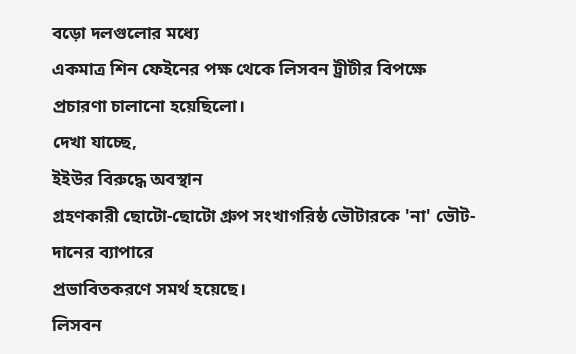বড়ো দলগুলোর মধ্যে
একমাত্র শিন ফেইনের পক্ষ থেকে লিসবন ট্রীটীর বিপক্ষে প্রচারণা চালানো হয়েছিলো।
দেখা যাচ্ছে,
ইইউর বিরুদ্ধে অবস্থান
গ্রহণকারী ছোটো-ছোটো গ্রুপ সংখাগরিষ্ঠ ভৌটারকে 'না' ভৌট-দানের ব্যাপারে
প্রভাবিতকরণে সমর্থ হয়েছে।
লিসবন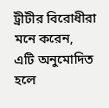ট্রীটীর বিরোধীরা
মনে করেন,
এটি অনুমোদিত হলে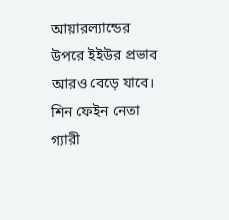আয়ারল্যান্ডের
উপরে ইইউর প্রভাব আরও বেড়ে যাবে।
শিন ফেইন নেতা গ্যারী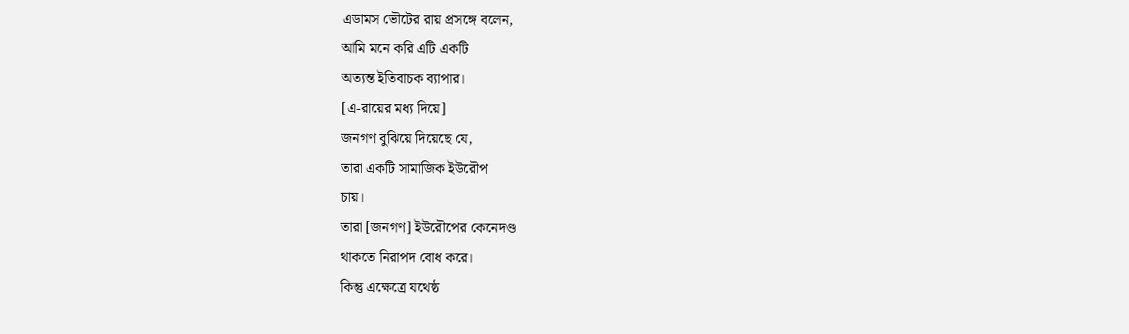এডামস ভৌটের রায় প্রসঙ্গে বলেন,
আমি মনে করি এটি একটি
অত্যন্ত ইতিবাচক ব্যাপার।
[এ-রায়ের মধ্য দিয়ে]
জনগণ বুঝিয়ে দিয়েছে যে,
তারা একটি সামাজিক ইউরৌপ
চায়।
তারা [জনগণ] ইউরৌপের কেনেদণ্ড
থাকতে নিরাপদ বোধ করে।
কিন্তু এক্ষেত্রে যথেষ্ঠ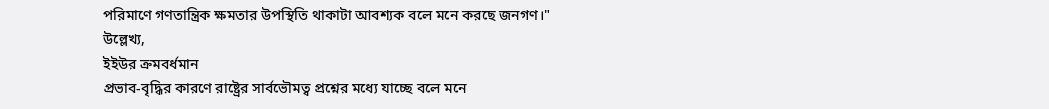পরিমাণে গণতান্ত্রিক ক্ষমতার উপস্থিতি থাকাটা আবশ্যক বলে মনে করছে জনগণ।"
উল্লেখ্য,
ইইউর ক্রমবর্ধমান
প্রভাব-বৃদ্ধির কারণে রাষ্ট্রের সার্বভৌমত্ব প্রশ্নের মধ্যে যাচ্ছে বলে মনে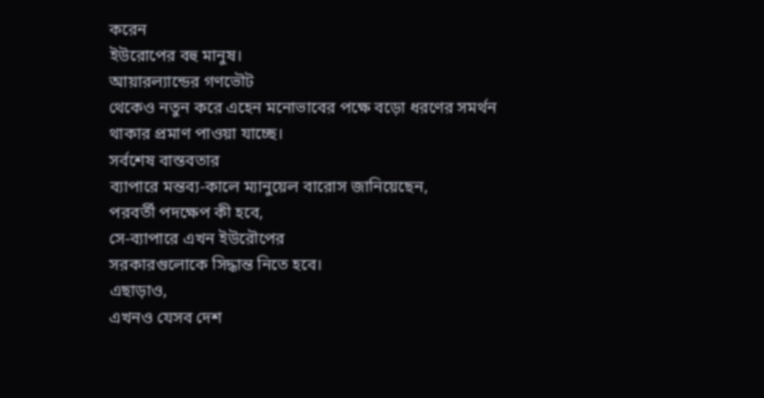করেন
ইউরোপের বহু মানুষ।
আয়ারল্যান্ডের গণভৌট
থেকেও নতুন করে এহেন মনোভাবের পক্ষে বড়ো ধরণের সমর্থন থাকার প্রমাণ পাওয়া যাচ্ছে।
সর্বশেষ বাস্তবতার
ব্যাপারে মন্তব্য-কালে ম্যানুয়েল বারোস জানিয়েছেন,
পরবর্তী পদক্ষেপ কী হবে,
সে-ব্যাপারে এখন ইউরৌপের
সরকারগুলোকে সিদ্ধান্ত নিতে হবে।
এছাড়াও,
এখনও যেসব দেশ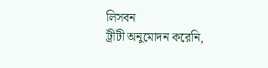লিসবন
ট্রীটী অনুমোদন করেনি,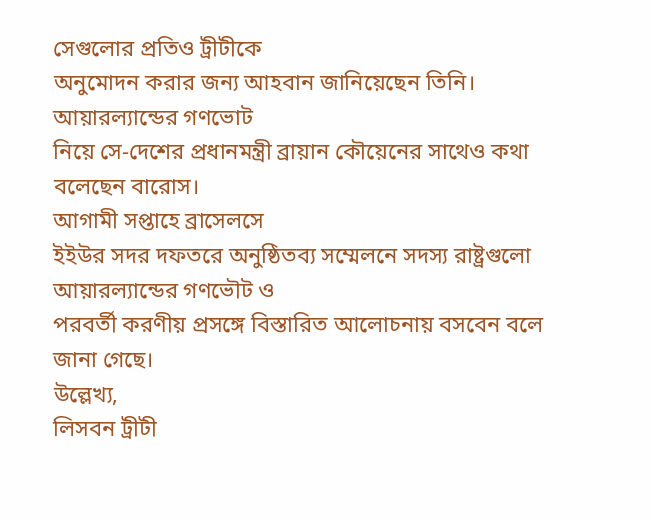সেগুলোর প্রতিও ট্রীটীকে
অনুমোদন করার জন্য আহবান জানিয়েছেন তিনি।
আয়ারল্যান্ডের গণভোট
নিয়ে সে-দেশের প্রধানমন্ত্রী ব্রায়ান কৌয়েনের সাথেও কথা বলেছেন বারোস।
আগামী সপ্তাহে ব্রাসেলসে
ইইউর সদর দফতরে অনুষ্ঠিতব্য সম্মেলনে সদস্য রাষ্ট্রগুলো আয়ারল্যান্ডের গণভৌট ও
পরবর্তী করণীয় প্রসঙ্গে বিস্তারিত আলোচনায় বসবেন বলে জানা গেছে।
উল্লেখ্য,
লিসবন ট্রীটী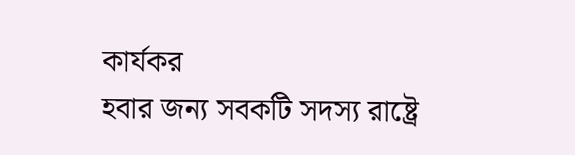কার্যকর
হবার জন্য সবকটি সদস্য রাষ্ট্রে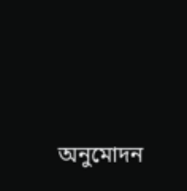অনুমোদন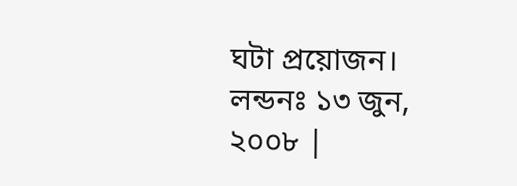ঘটা প্রয়োজন।
লন্ডনঃ ১৩ জুন,
২০০৮ |